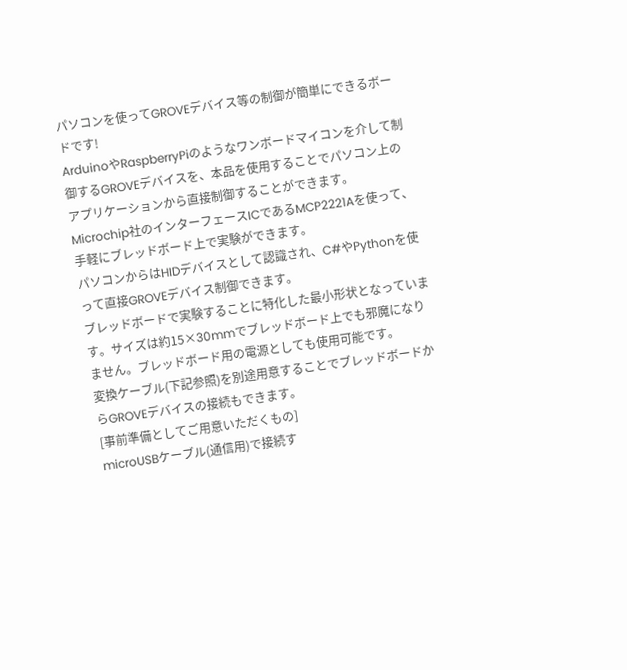パソコンを使ってGROVEデバイス等の制御が簡単にできるボードです!
ArduinoやRaspberryPiのようなワンボードマイコンを介して制御するGROVEデバイスを、本品を使用することでパソコン上のアプリケーションから直接制御することができます。
Microchip社のインターフェースICであるMCP2221Aを使って、手軽にブレッドボード上で実験ができます。
パソコンからはHIDデバイスとして認識され、C#やPythonを使って直接GROVEデバイス制御できます。
ブレッドボードで実験することに特化した最小形状となっています。サイズは約15×30mmでブレッドボード上でも邪魔になりません。ブレッドボード用の電源としても使用可能です。
変換ケーブル(下記参照)を別途用意することでブレッドボードからGROVEデバイスの接続もできます。
[事前準備としてご用意いただくもの]
microUSBケーブル(通信用)で接続す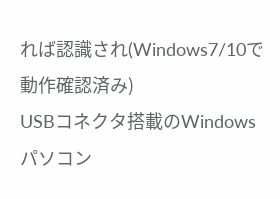れば認識され(Windows7/10で動作確認済み)
USBコネクタ搭載のWindowsパソコン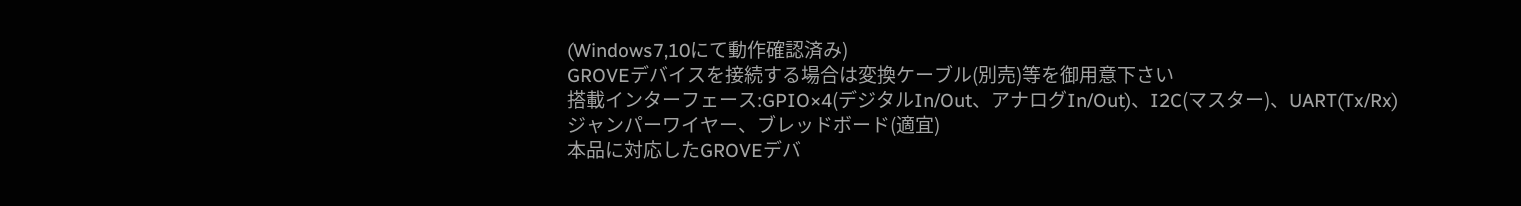(Windows7,10にて動作確認済み)
GROVEデバイスを接続する場合は変換ケーブル(別売)等を御用意下さい
搭載インターフェース:GPIO×4(デジタルIn/Out、アナログIn/Out)、I2C(マスター)、UART(Tx/Rx)
ジャンパーワイヤー、ブレッドボード(適宜)
本品に対応したGROVEデバ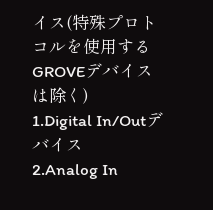イス(特殊プロトコルを使用するGROVEデバイスは除く)
1.Digital In/Outデバイス
2.Analog In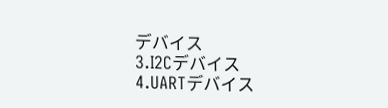デバイス
3.I2Cデバイス
4.UARTデバイス